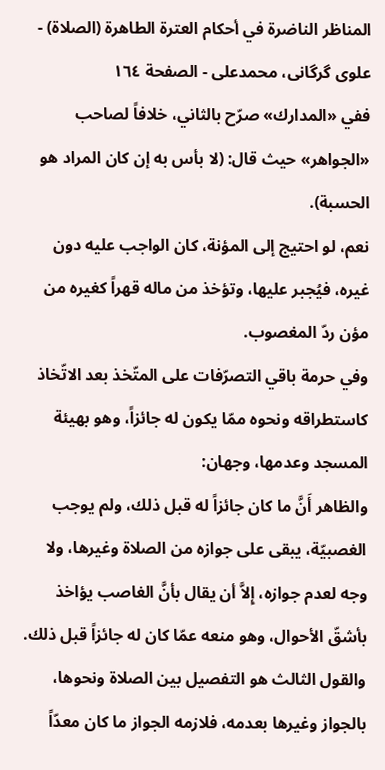المناظر الناضرة في أحکام العترة الطاهرة (الصلاة) - علوی گرگانی، محمدعلی - الصفحة ١٦٤
ففي «المدارك» صرّح بالثاني، خلافاً لصاحب «الجواهر» حيث قال: (لا بأس به إن كان المراد هو الحسبة).
نعم، لو احتيج إلى المؤنة، كان الواجب عليه دون غيره، فيُجبر عليها، وتؤخذ من ماله قهراً كغيره من مؤن ردّ المغصوب.
وفي حرمة باقي التصرّفات على المتّخذ بعد الاتّخاذ كاستطراقه ونحوه ممّا يكون له جائزاً، وهو بهيئة المسجد وعدمها، وجهان:
والظاهر أَنَّ ما كان جائزاً له قبل ذلك، ولم يوجب الغصبيّة، يبقى على جوازه من الصلاة وغيرها، ولا وجه لعدم جوازه، إِلاَّ أن يقال بأنَّ الغاصب يؤاخذ بأشقّ الأحوال، وهو منعه عمّا كان له جائزاً قبل ذلك. والقول الثالث هو التفصيل بين الصلاة ونحوها، بالجواز وغيرها بعدمه، فلازمه الجواز ما كان معدّاً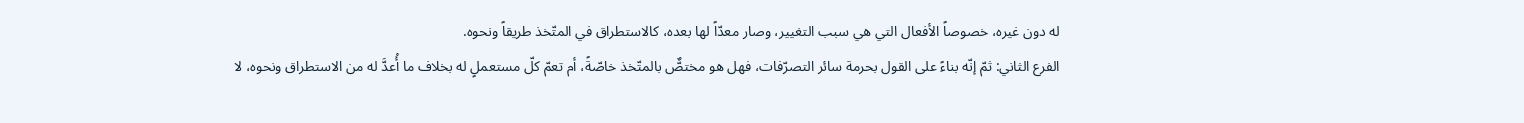له دون غيره، خصوصاً الأفعال التي هي سبب التغيير، وصار معدّاً لها بعده، كالاستطراق في المتّخذ طريقاً ونحوه.
الفرع الثاني: ثمّ إنّه بناءً على القول بحرمة سائر التصرّفات، فهل هو مختصٌّ بالمتّخذ خاصّةً، أم تعمّ كلّ مستعملٍ له بخلاف ما أُعدَّ له من الاستطراق ونحوه، لا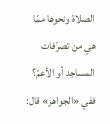الصلاة ونحوها ممّا هي من تصرّفات المساجد أو الأعمّ؟
ففي «الجواهر» قال: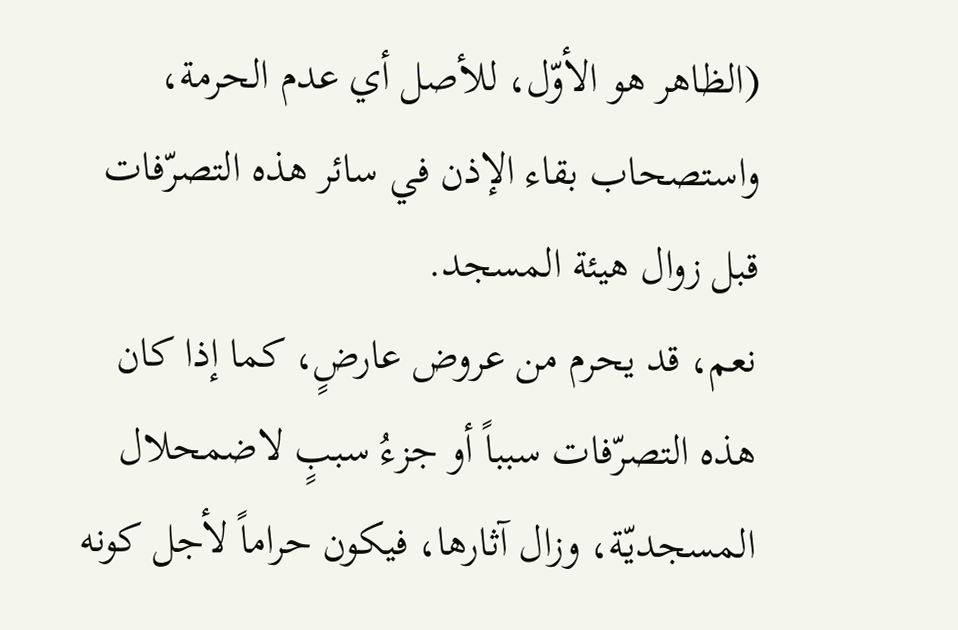(الظاهر هو الأوّل، للأصل أي عدم الحرمة، واستصحاب بقاء الإذن في سائر هذه التصرّفات قبل زوال هيئة المسجد.
نعم، قد يحرم من عروض عارضٍ، كما إذا كان هذه التصرّفات سبباً أو جزءُ سببٍ لاضمحلال المسجديّة، وزال آثارها، فيكون حراماً لأجل كونه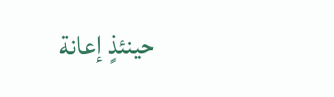حينئذٍ إعانة